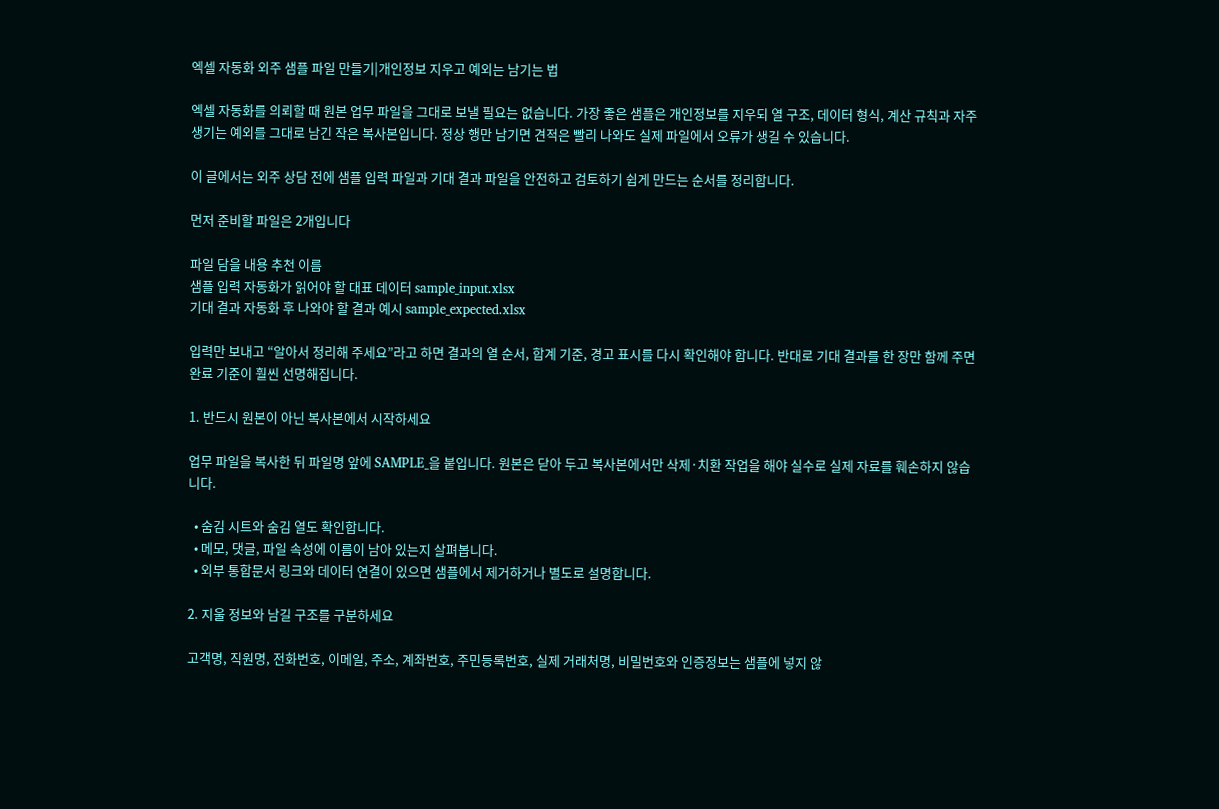엑셀 자동화 외주 샘플 파일 만들기|개인정보 지우고 예외는 남기는 법

엑셀 자동화를 의뢰할 때 원본 업무 파일을 그대로 보낼 필요는 없습니다. 가장 좋은 샘플은 개인정보를 지우되 열 구조, 데이터 형식, 계산 규칙과 자주 생기는 예외를 그대로 남긴 작은 복사본입니다. 정상 행만 남기면 견적은 빨리 나와도 실제 파일에서 오류가 생길 수 있습니다.

이 글에서는 외주 상담 전에 샘플 입력 파일과 기대 결과 파일을 안전하고 검토하기 쉽게 만드는 순서를 정리합니다.

먼저 준비할 파일은 2개입니다

파일 담을 내용 추천 이름
샘플 입력 자동화가 읽어야 할 대표 데이터 sample_input.xlsx
기대 결과 자동화 후 나와야 할 결과 예시 sample_expected.xlsx

입력만 보내고 “알아서 정리해 주세요”라고 하면 결과의 열 순서, 합계 기준, 경고 표시를 다시 확인해야 합니다. 반대로 기대 결과를 한 장만 함께 주면 완료 기준이 훨씬 선명해집니다.

1. 반드시 원본이 아닌 복사본에서 시작하세요

업무 파일을 복사한 뒤 파일명 앞에 SAMPLE_을 붙입니다. 원본은 닫아 두고 복사본에서만 삭제·치환 작업을 해야 실수로 실제 자료를 훼손하지 않습니다.

  • 숨김 시트와 숨김 열도 확인합니다.
  • 메모, 댓글, 파일 속성에 이름이 남아 있는지 살펴봅니다.
  • 외부 통합문서 링크와 데이터 연결이 있으면 샘플에서 제거하거나 별도로 설명합니다.

2. 지울 정보와 남길 구조를 구분하세요

고객명, 직원명, 전화번호, 이메일, 주소, 계좌번호, 주민등록번호, 실제 거래처명, 비밀번호와 인증정보는 샘플에 넣지 않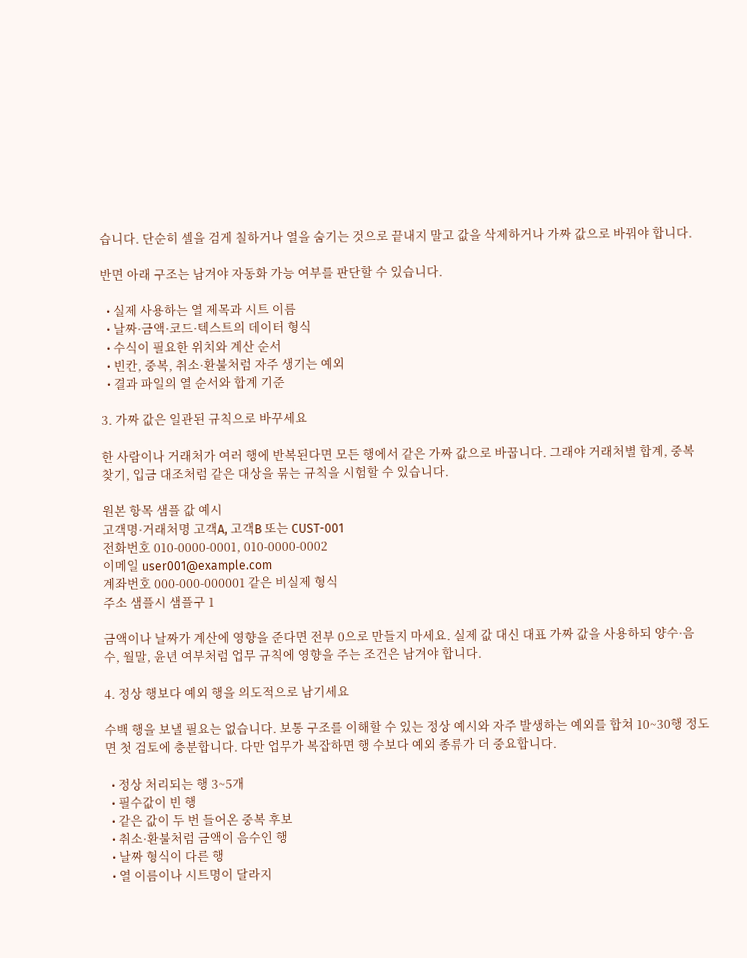습니다. 단순히 셀을 검게 칠하거나 열을 숨기는 것으로 끝내지 말고 값을 삭제하거나 가짜 값으로 바꿔야 합니다.

반면 아래 구조는 남겨야 자동화 가능 여부를 판단할 수 있습니다.

  • 실제 사용하는 열 제목과 시트 이름
  • 날짜·금액·코드·텍스트의 데이터 형식
  • 수식이 필요한 위치와 계산 순서
  • 빈칸, 중복, 취소·환불처럼 자주 생기는 예외
  • 결과 파일의 열 순서와 합계 기준

3. 가짜 값은 일관된 규칙으로 바꾸세요

한 사람이나 거래처가 여러 행에 반복된다면 모든 행에서 같은 가짜 값으로 바꿉니다. 그래야 거래처별 합계, 중복 찾기, 입금 대조처럼 같은 대상을 묶는 규칙을 시험할 수 있습니다.

원본 항목 샘플 값 예시
고객명·거래처명 고객A, 고객B 또는 CUST-001
전화번호 010-0000-0001, 010-0000-0002
이메일 user001@example.com
계좌번호 000-000-000001 같은 비실제 형식
주소 샘플시 샘플구 1

금액이나 날짜가 계산에 영향을 준다면 전부 0으로 만들지 마세요. 실제 값 대신 대표 가짜 값을 사용하되 양수·음수, 월말, 윤년 여부처럼 업무 규칙에 영향을 주는 조건은 남겨야 합니다.

4. 정상 행보다 예외 행을 의도적으로 남기세요

수백 행을 보낼 필요는 없습니다. 보통 구조를 이해할 수 있는 정상 예시와 자주 발생하는 예외를 합쳐 10~30행 정도면 첫 검토에 충분합니다. 다만 업무가 복잡하면 행 수보다 예외 종류가 더 중요합니다.

  • 정상 처리되는 행 3~5개
  • 필수값이 빈 행
  • 같은 값이 두 번 들어온 중복 후보
  • 취소·환불처럼 금액이 음수인 행
  • 날짜 형식이 다른 행
  • 열 이름이나 시트명이 달라지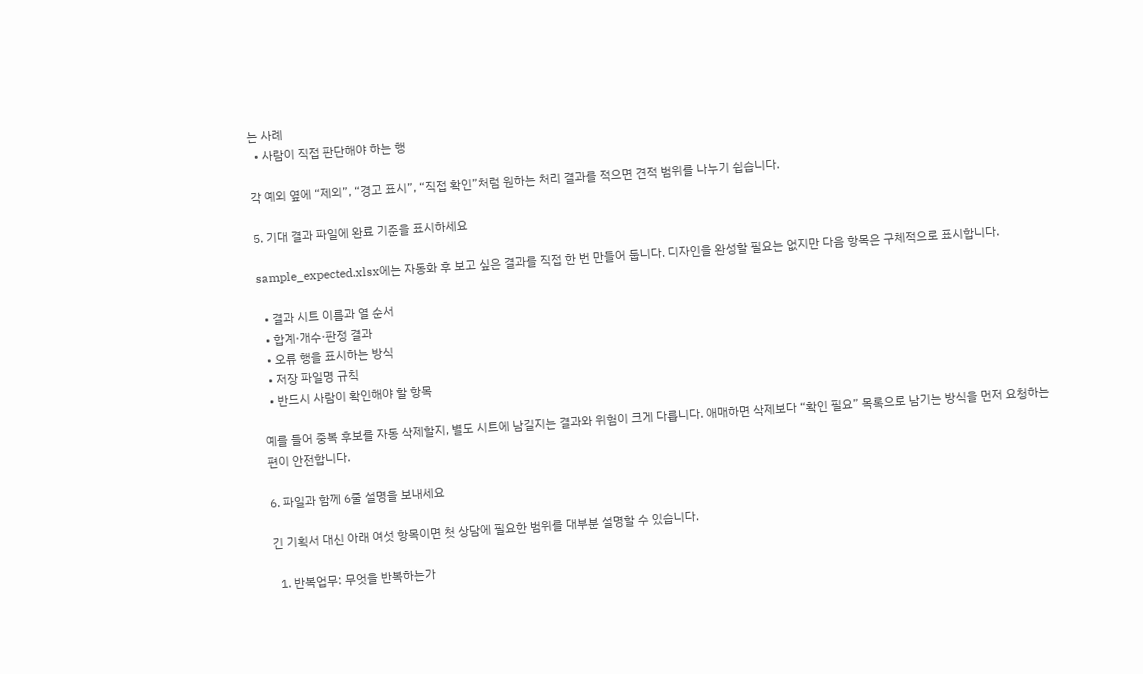는 사례
  • 사람이 직접 판단해야 하는 행

각 예외 옆에 “제외”, “경고 표시”, “직접 확인”처럼 원하는 처리 결과를 적으면 견적 범위를 나누기 쉽습니다.

5. 기대 결과 파일에 완료 기준을 표시하세요

sample_expected.xlsx에는 자동화 후 보고 싶은 결과를 직접 한 번 만들어 둡니다. 디자인을 완성할 필요는 없지만 다음 항목은 구체적으로 표시합니다.

  • 결과 시트 이름과 열 순서
  • 합계·개수·판정 결과
  • 오류 행을 표시하는 방식
  • 저장 파일명 규칙
  • 반드시 사람이 확인해야 할 항목

예를 들어 중복 후보를 자동 삭제할지, 별도 시트에 남길지는 결과와 위험이 크게 다릅니다. 애매하면 삭제보다 “확인 필요” 목록으로 남기는 방식을 먼저 요청하는 편이 안전합니다.

6. 파일과 함께 6줄 설명을 보내세요

긴 기획서 대신 아래 여섯 항목이면 첫 상담에 필요한 범위를 대부분 설명할 수 있습니다.

  1. 반복업무: 무엇을 반복하는가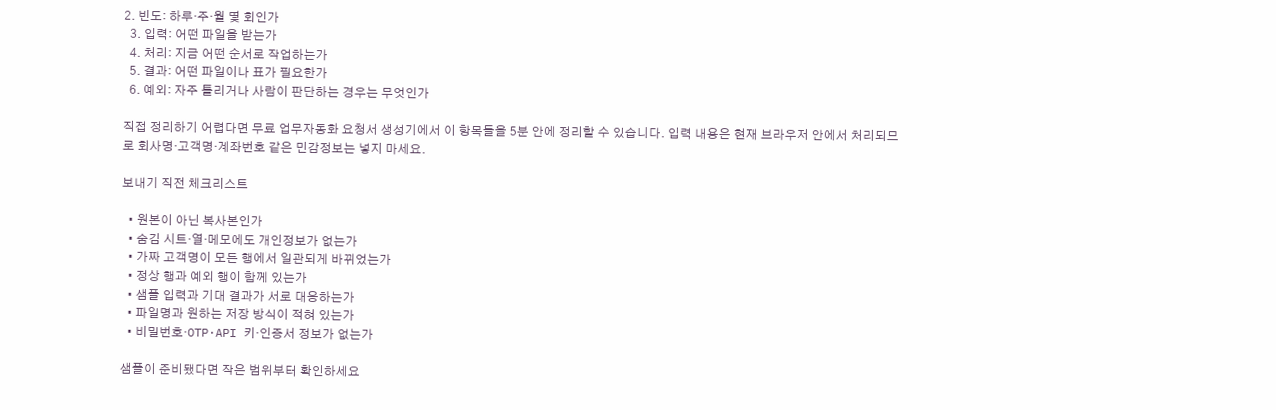2. 빈도: 하루·주·월 몇 회인가
  3. 입력: 어떤 파일을 받는가
  4. 처리: 지금 어떤 순서로 작업하는가
  5. 결과: 어떤 파일이나 표가 필요한가
  6. 예외: 자주 틀리거나 사람이 판단하는 경우는 무엇인가

직접 정리하기 어렵다면 무료 업무자동화 요청서 생성기에서 이 항목들을 5분 안에 정리할 수 있습니다. 입력 내용은 현재 브라우저 안에서 처리되므로 회사명·고객명·계좌번호 같은 민감정보는 넣지 마세요.

보내기 직전 체크리스트

  • 원본이 아닌 복사본인가
  • 숨김 시트·열·메모에도 개인정보가 없는가
  • 가짜 고객명이 모든 행에서 일관되게 바뀌었는가
  • 정상 행과 예외 행이 함께 있는가
  • 샘플 입력과 기대 결과가 서로 대응하는가
  • 파일명과 원하는 저장 방식이 적혀 있는가
  • 비밀번호·OTP·API 키·인증서 정보가 없는가

샘플이 준비됐다면 작은 범위부터 확인하세요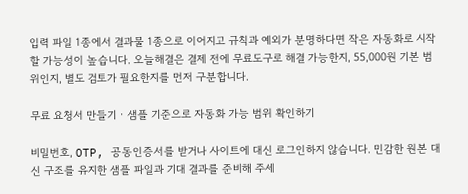입력 파일 1종에서 결과물 1종으로 이어지고 규칙과 예외가 분명하다면 작은 자동화로 시작할 가능성이 높습니다. 오늘해결은 결제 전에 무료도구로 해결 가능한지, 55,000원 기본 범위인지, 별도 검토가 필요한지를 먼저 구분합니다.

무료 요청서 만들기 · 샘플 기준으로 자동화 가능 범위 확인하기

비밀번호, OTP, 공동인증서를 받거나 사이트에 대신 로그인하지 않습니다. 민감한 원본 대신 구조를 유지한 샘플 파일과 기대 결과를 준비해 주세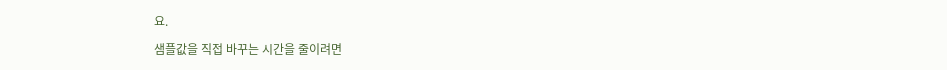요.

샘플값을 직접 바꾸는 시간을 줄이려면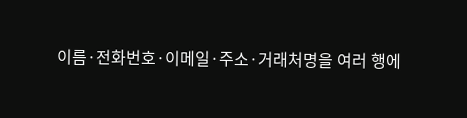이름·전화번호·이메일·주소·거래처명을 여러 행에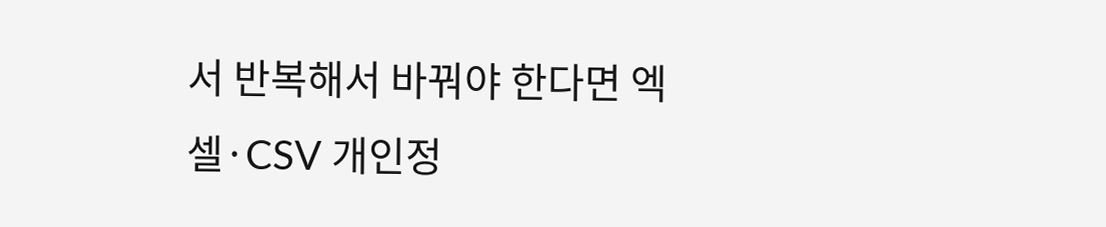서 반복해서 바꿔야 한다면 엑셀·CSV 개인정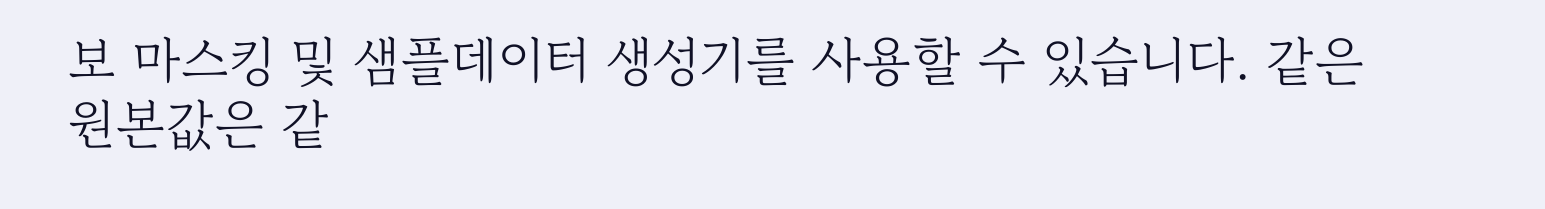보 마스킹 및 샘플데이터 생성기를 사용할 수 있습니다. 같은 원본값은 같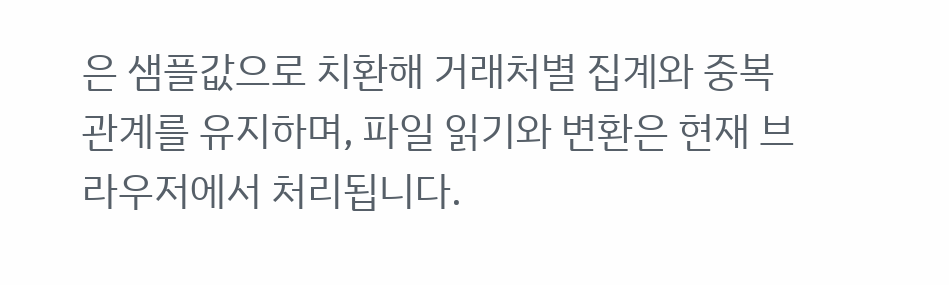은 샘플값으로 치환해 거래처별 집계와 중복 관계를 유지하며, 파일 읽기와 변환은 현재 브라우저에서 처리됩니다.